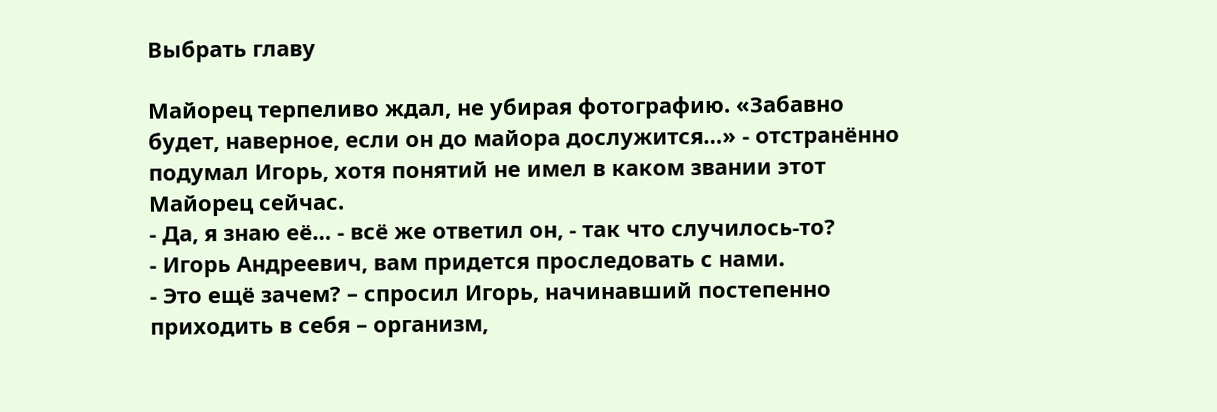Выбрать главу

Майорец терпеливо ждал, не убирая фотографию. «Забавно будет, наверное, если он до майора дослужится…» - отстранённо подумал Игорь, хотя понятий не имел в каком звании этот Майорец сейчас.
- Да, я знаю её… - всё же ответил он, - так что случилось-то?
- Игорь Андреевич, вам придется проследовать с нами.
- Это ещё зачем? – спросил Игорь, начинавший постепенно приходить в себя – организм,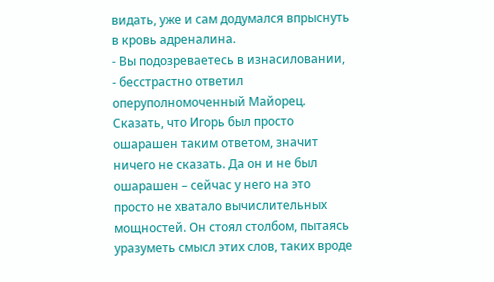видать, уже и сам додумался впрыснуть в кровь адреналина.
- Вы подозреваетесь в изнасиловании, - бесстрастно ответил оперуполномоченный Майорец.
Сказать, что Игорь был просто ошарашен таким ответом, значит ничего не сказать. Да он и не был ошарашен – сейчас у него на это просто не хватало вычислительных мощностей. Он стоял столбом, пытаясь уразуметь смысл этих слов, таких вроде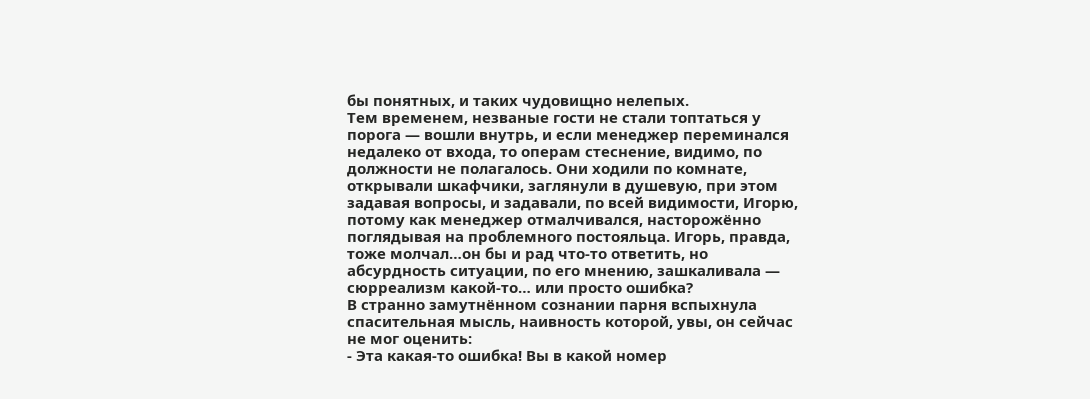бы понятных, и таких чудовищно нелепых.
Тем временем, незваные гости не стали топтаться у порога — вошли внутрь, и если менеджер переминался недалеко от входа, то операм стеснение, видимо, по должности не полагалось. Они ходили по комнате, открывали шкафчики, заглянули в душевую, при этом задавая вопросы, и задавали, по всей видимости, Игорю, потому как менеджер отмалчивался, насторожённо поглядывая на проблемного постояльца. Игорь, правда, тоже молчал…он бы и рад что-то ответить, но абсурдность ситуации, по его мнению, зашкаливала — сюрреализм какой-то… или просто ошибка?
В странно замутнённом сознании парня вспыхнула спасительная мысль, наивность которой, увы, он сейчас не мог оценить:
- Эта какая-то ошибка! Вы в какой номер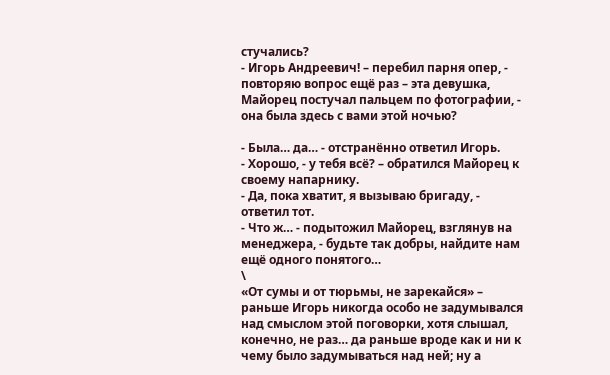стучались?
- Игорь Андреевич! – перебил парня опер, - повторяю вопрос ещё раз – эта девушка, Майорец постучал пальцем по фотографии, - она была здесь с вами этой ночью?

- Была… да… - отстранённо ответил Игорь.
- Хорошо, - у тебя всё? – обратился Майорец к своему напарнику.
- Да, пока хватит, я вызываю бригаду, - ответил тот.
- Что ж… - подытожил Майорец, взглянув на менеджера, - будьте так добры, найдите нам ещё одного понятого…
\
«От сумы и от тюрьмы, не зарекайся» – раньше Игорь никогда особо не задумывался над смыслом этой поговорки, хотя слышал, конечно, не раз… да раньше вроде как и ни к чему было задумываться над ней; ну а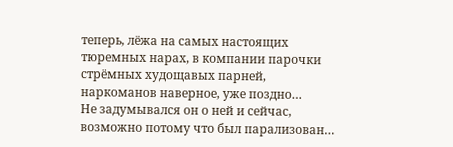теперь, лёжа на самых настоящих тюремных нарах, в компании парочки стрёмных худощавых парней, наркоманов наверное, уже поздно…
Не задумывался он о ней и сейчас, возможно потому что был парализован…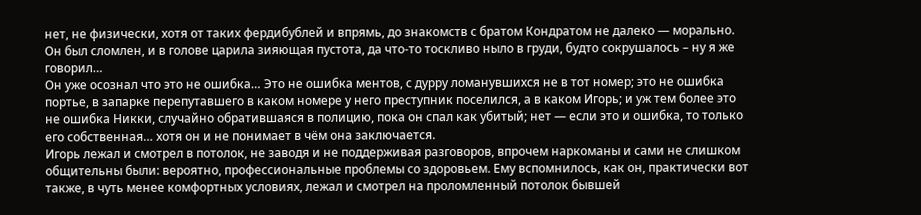нет, не физически, хотя от таких фердибублей и впрямь, до знакомств с братом Кондратом не далеко — морально. Он был сломлен, и в голове царила зияющая пустота, да что-то тоскливо ныло в груди, будто сокрушалось – ну я же говорил…
Он уже осознал что это не ошибка… Это не ошибка ментов, с дурру ломанувшихся не в тот номер; это не ошибка портье, в запарке перепутавшего в каком номере у него преступник поселился, а в каком Игорь; и уж тем более это не ошибка Никки, случайно обратившаяся в полицию, пока он спал как убитый; нет — если это и ошибка, то только его собственная… хотя он и не понимает в чём она заключается.
Игорь лежал и смотрел в потолок, не заводя и не поддерживая разговоров, впрочем наркоманы и сами не слишком общительны были: вероятно, профессиональные проблемы со здоровьем. Ему вспомнилось, как он, практически вот также, в чуть менее комфортных условиях, лежал и смотрел на проломленный потолок бывшей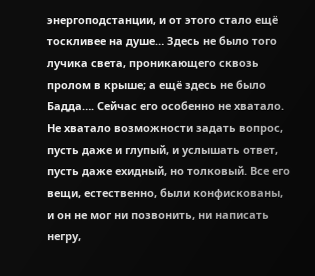энергоподстанции, и от этого стало ещё тоскливее на душе… Здесь не было того лучика света, проникающего сквозь пролом в крыше; а ещё здесь не было Бадда…. Сейчас его особенно не хватало. Не хватало возможности задать вопрос, пусть даже и глупый, и услышать ответ, пусть даже ехидный, но толковый. Все его вещи, естественно, были конфискованы, и он не мог ни позвонить, ни написать негру,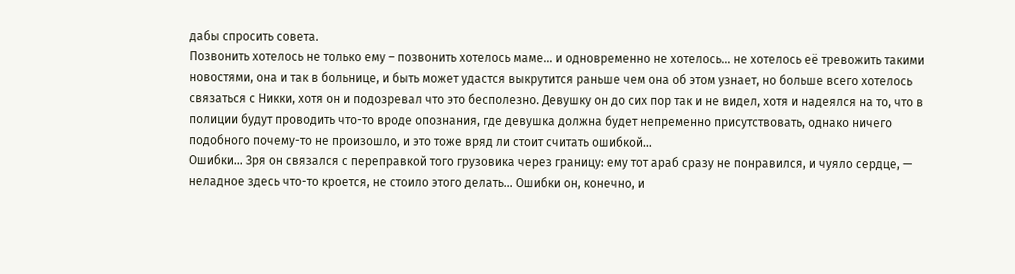дабы спросить совета.
Позвонить хотелось не только ему – позвонить хотелось маме… и одновременно не хотелось… не хотелось её тревожить такими новостями, она и так в больнице, и быть может удастся выкрутится раньше чем она об этом узнает, но больше всего хотелось связаться с Никки, хотя он и подозревал что это бесполезно. Девушку он до сих пор так и не видел, хотя и надеялся на то, что в полиции будут проводить что-то вроде опознания, где девушка должна будет непременно присутствовать, однако ничего подобного почему-то не произошло, и это тоже вряд ли стоит считать ошибкой…
Ошибки… Зря он связался с переправкой того грузовика через границу: ему тот араб сразу не понравился, и чуяло сердце, — неладное здесь что-то кроется, не стоило этого делать… Ошибки он, конечно, и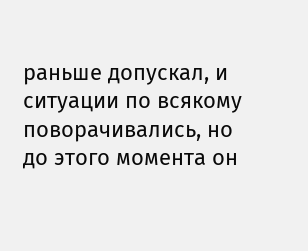раньше допускал, и ситуации по всякому поворачивались, но до этого момента он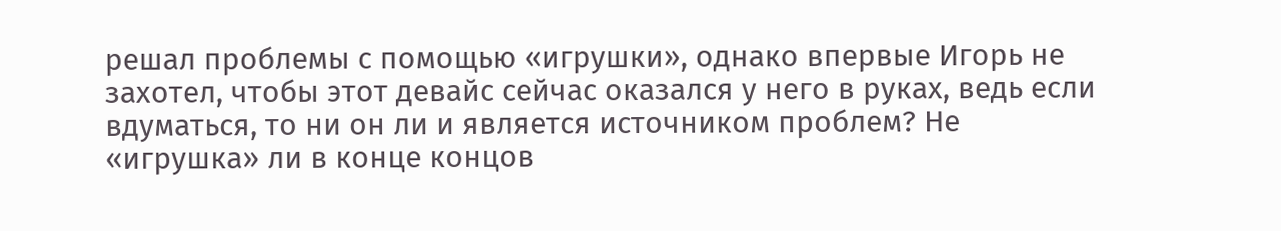решал проблемы с помощью «игрушки», однако впервые Игорь не захотел, чтобы этот девайс сейчас оказался у него в руках, ведь если вдуматься, то ни он ли и является источником проблем? Не «игрушка» ли в конце концов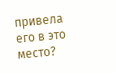привела его в это место?